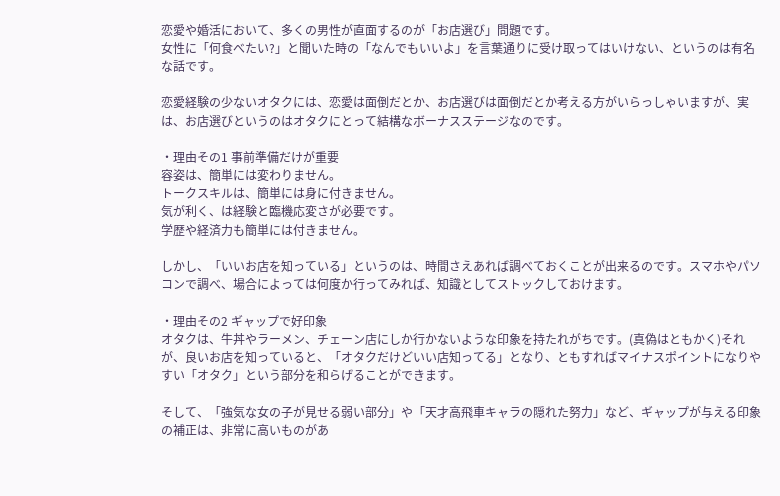恋愛や婚活において、多くの男性が直面するのが「お店選び」問題です。
女性に「何食べたい?」と聞いた時の「なんでもいいよ」を言葉通りに受け取ってはいけない、というのは有名な話です。

恋愛経験の少ないオタクには、恋愛は面倒だとか、お店選びは面倒だとか考える方がいらっしゃいますが、実は、お店選びというのはオタクにとって結構なボーナスステージなのです。

・理由その1 事前準備だけが重要
容姿は、簡単には変わりません。
トークスキルは、簡単には身に付きません。
気が利く、は経験と臨機応変さが必要です。
学歴や経済力も簡単には付きません。

しかし、「いいお店を知っている」というのは、時間さえあれば調べておくことが出来るのです。スマホやパソコンで調べ、場合によっては何度か行ってみれば、知識としてストックしておけます。

・理由その2 ギャップで好印象
オタクは、牛丼やラーメン、チェーン店にしか行かないような印象を持たれがちです。(真偽はともかく)それが、良いお店を知っていると、「オタクだけどいい店知ってる」となり、ともすればマイナスポイントになりやすい「オタク」という部分を和らげることができます。

そして、「強気な女の子が見せる弱い部分」や「天才高飛車キャラの隠れた努力」など、ギャップが与える印象の補正は、非常に高いものがあ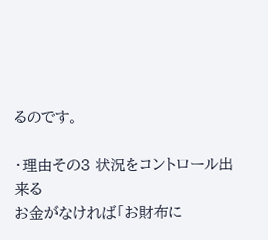るのです。

・理由その3 状況をコントロール出来る
お金がなければ「お財布に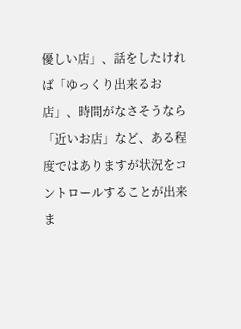優しい店」、話をしたければ「ゆっくり出来るお店」、時間がなさそうなら「近いお店」など、ある程度ではありますが状況をコントロールすることが出来ま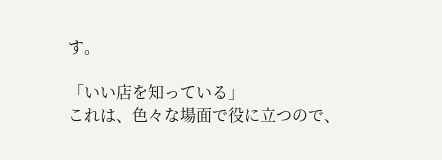す。

「いい店を知っている」
これは、色々な場面で役に立つので、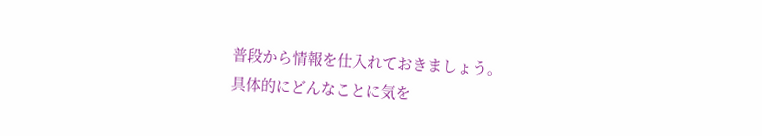普段から情報を仕入れておきましょう。
具体的にどんなことに気を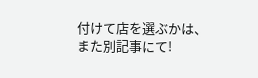付けて店を選ぶかは、また別記事にて!